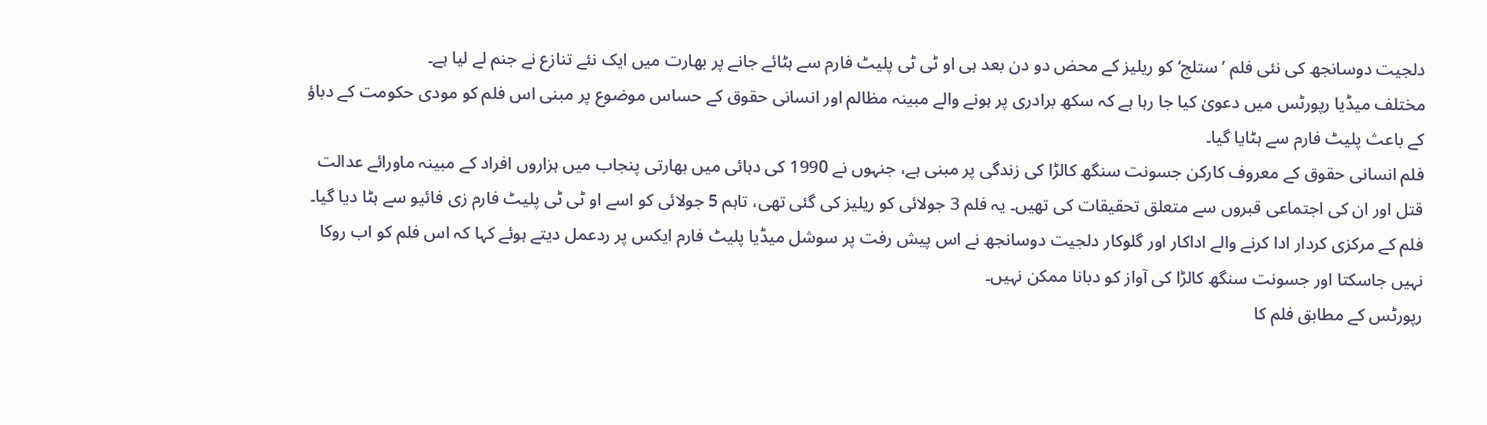دلجیت دوسانجھ کی نئی فلم ’ستلج‘ کو ریلیز کے محض دو دن بعد ہی او ٹی ٹی پلیٹ فارم سے ہٹائے جانے پر بھارت میں ایک نئے تنازع نے جنم لے لیا ہے۔
مختلف میڈیا رپورٹس میں دعویٰ کیا جا رہا ہے کہ سکھ برادری پر ہونے والے مبینہ مظالم اور انسانی حقوق کے حساس موضوع پر مبنی اس فلم کو مودی حکومت کے دباؤ کے باعث پلیٹ فارم سے ہٹایا گیا۔
فلم انسانی حقوق کے معروف کارکن جسونت سنگھ کالڑا کی زندگی پر مبنی ہے، جنہوں نے 1990 کی دہائی میں بھارتی پنجاب میں ہزاروں افراد کے مبینہ ماورائے عدالت قتل اور ان کی اجتماعی قبروں سے متعلق تحقیقات کی تھیں۔ یہ فلم 3 جولائی کو ریلیز کی گئی تھی، تاہم 5 جولائی کو اسے او ٹی ٹی پلیٹ فارم زی فائیو سے ہٹا دیا گیا۔
فلم کے مرکزی کردار ادا کرنے والے اداکار اور گلوکار دلجیت دوسانجھ نے اس پیش رفت پر سوشل میڈیا پلیٹ فارم ایکس پر ردعمل دیتے ہوئے کہا کہ اس فلم کو اب روکا نہیں جاسکتا اور جسونت سنگھ کالڑا کی آواز کو دبانا ممکن نہیں۔
رپورٹس کے مطابق فلم کا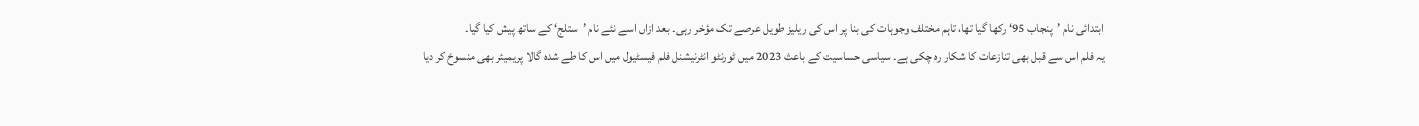ابتدائی نام ’پنجاب 95‘ رکھا گیا تھا، تاہم مختلف وجوہات کی بنا پر اس کی ریلیز طویل عرصے تک مؤخر رہی۔ بعد ازاں اسے نئے نام ’ستلج‘ کے ساتھ پیش کیا گیا۔
یہ فلم اس سے قبل بھی تنازعات کا شکار رہ چکی ہے۔ سیاسی حساسیت کے باعث 2023 میں ٹورنٹو انٹرنیشنل فلم فیسٹیول میں اس کا طے شدہ گالا پریمیئر بھی منسوخ کر دیا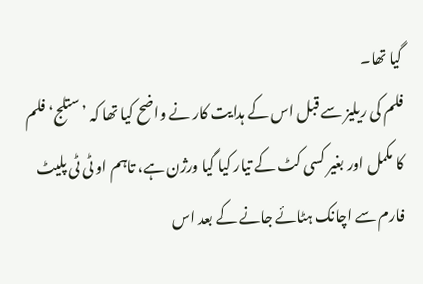گیا تھا۔
فلم کی ریلیز سے قبل اس کے ہدایت کار نے واضح کیا تھا کہ ’ستلج‘ فلم کا مکمل اور بغیر کسی کٹ کے تیار کیا گیا ورژن ہے، تاہم او ٹی ٹی پلیٹ فارم سے اچانک ہٹائے جانے کے بعد اس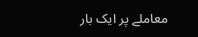معاملے پر ایک بار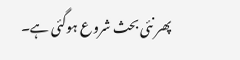پھر نئی بحث شروع ہوگئی ہے۔